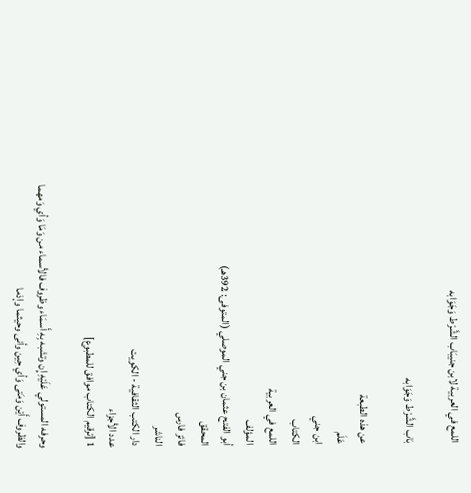اللمع في العربية لابن جنيبَاب الشَّرْط وَجَوَابه

بَاب الشَّرْط وَجَوَابه

عن هذه الطبعة
عَلَم
ابن جني
الكتاب
اللمع في العربية
المؤلف
أبو الفتح عثمان بن جني الموصلي (المتوفى: 392هـ)
المحقق
فائز فارس
الناشر
دار الكتب الثقافية - الكويت
عدد الأجزاء
1 [ترقيم الكتاب موافق للمطبوع]

وحرفه المستولي عَلَيْهِ إِن وتشبه بِهِ أَسمَاء وظروف فالأسماء من وَمَا وَأي وَمهما والظروف أَيْن وَمَتى وَأي حِين وأنى وحيثما وإذما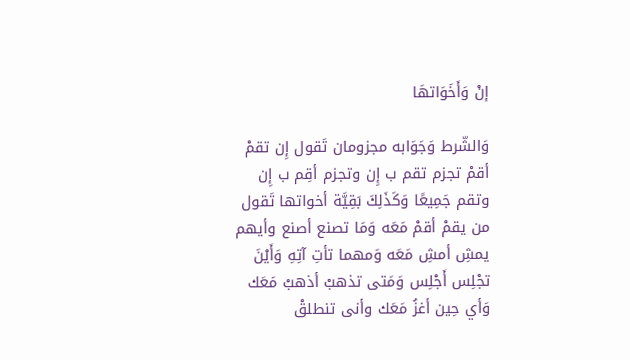إنْ وَأَخَوَاتهَا

وَالشّرط وَجَوَابه مجزومان تَقول إِن تقمْ أقمْ تجزم تقم ب إِن وتجزم أقِم ب إِن وتقم جَمِيعًا وَكَذَلِكَ بَقِيَّة أخواتها تَقول من يقمْ أقمْ مَعَه وَمَا تصنع أصنع وأيهم يمشِ أمشِ مَعَه وَمهما تأتِ آتِهِ وَأَيْنَ تجْلِس أَجْلِس وَمَتى تذهبْ أذهبْ مَعَك وَأي حِين أغزُ مَعَك وأنى تنطلقْ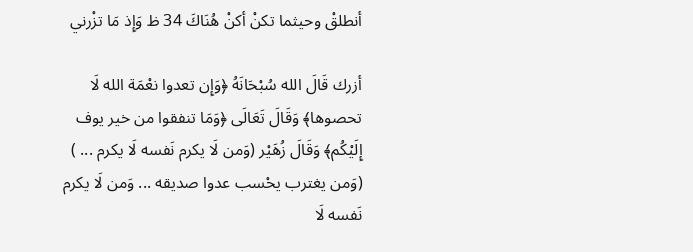أنطلقْ وحيثما تكنْ أكنْ هُنَاكَ 34 ظ وَإِذ مَا تزْرني

أزرك قَالَ الله سُبْحَانَهُ ﴿وَإِن تعدوا نعْمَة الله لَا تحصوها﴾ وَقَالَ تَعَالَى ﴿وَمَا تنفقوا من خير يوف إِلَيْكُم﴾ وَقَالَ زُهَيْر (وَمن لَا يكرم نَفسه لَا يكرم ... ) (وَمن يغترب يحْسب عدوا صديقه ... وَمن لَا يكرم نَفسه لَا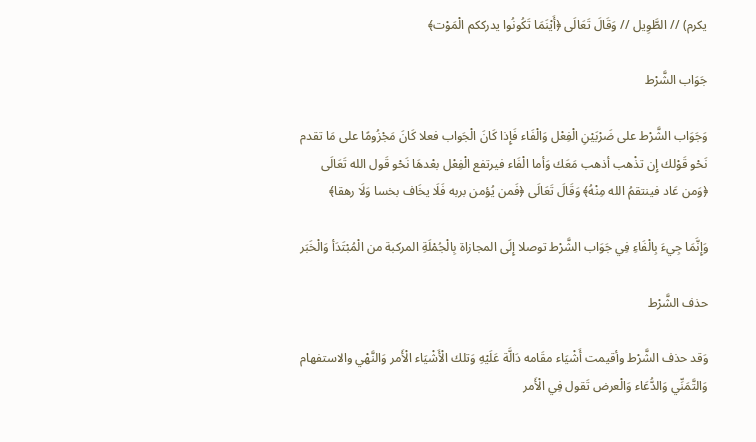يكرم) // الطَّوِيل // وَقَالَ تَعَالَى ﴿أَيْنَمَا تَكُونُوا يدرككم الْمَوْت﴾

جَوَاب الشَّرْط

وَجَوَاب الشَّرْط على ضَرْبَيْنِ الْفِعْل وَالْفَاء فَإِذا كَانَ الْجَواب فعلا كَانَ مَجْزُومًا على مَا تقدم نَحْو قَوْلك إِن تذْهب أذهب مَعَك وَأما الْفَاء فيرتفع الْفِعْل بعْدهَا نَحْو قَول الله تَعَالَى ﴿وَمن عَاد فينتقمُ الله مِنْهُ﴾ وَقَالَ تَعَالَى ﴿فَمن يُؤمن بربه فَلَا يخَاف بخسا وَلَا رهقا﴾

وَإِنَّمَا جِيءَ بِالْفَاءِ فِي جَوَاب الشَّرْط توصلا إِلَى المجازاة بِالْجُمْلَةِ المركبة من الْمُبْتَدَأ وَالْخَبَر

حذف الشَّرْط

وَقد حذف الشَّرْط وأقيمت أَشْيَاء مقَامه دَالَّة عَلَيْهِ وَتلك الْأَشْيَاء الْأَمر وَالنَّهْي والاستفهام وَالتَّمَنِّي وَالدُّعَاء وَالْعرض تَقول فِي الْأَمر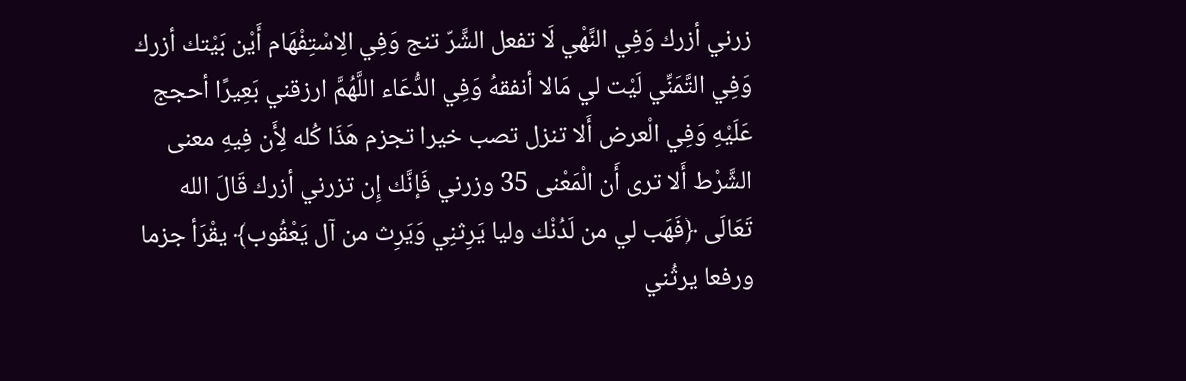زرني أزرك وَفِي النَّهْي لَا تفعل الشَّرّ تنج وَفِي الِاسْتِفْهَام أَيْن بَيْتك أزرك وَفِي التَّمَنِّي لَيْت لي مَالا أنفقهُ وَفِي الدُّعَاء اللَّهُمَّ ارزقني بَعِيرًا أحجج عَلَيْهِ وَفِي الْعرض أَلا تنزل تصب خيرا تجزم هَذَا كُله لِأَن فِيهِ معنى الشَّرْط أَلا ترى أَن الْمَعْنى 35 وزرني فَإنَّك إِن تزرني أزرك قَالَ الله تَعَالَى ﴿فَهَب لي من لَدُنْك وليا يَرِثنِي وَيَرِث من آل يَعْقُوب﴾ يقْرَأ جزما ورفعا يرثُني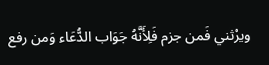ويرْثني فَمن جزم فَلِأَنَّهُ جَوَاب الدُّعَاء وَمن رفع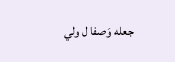جعله وَصفا ل ولي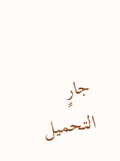جارٍ التحميل